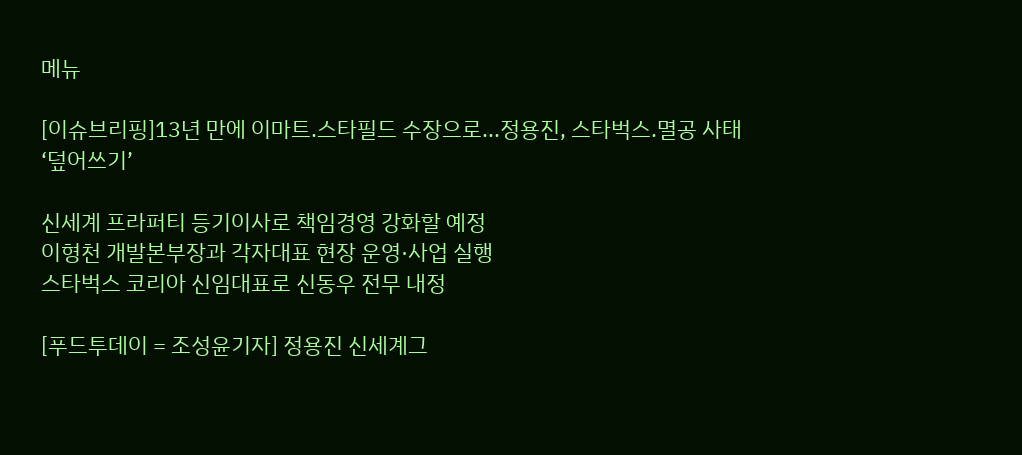메뉴

[이슈브리핑]13년 만에 이마트.스타필드 수장으로...정용진, 스타벅스.멸공 사태 ‘덮어쓰기’

신세계 프라퍼티 등기이사로 책임경영 강화할 예정
이형천 개발본부장과 각자대표 현장 운영·사업 실행
스타벅스 코리아 신임대표로 신동우 전무 내정

[푸드투데이 = 조성윤기자] 정용진 신세계그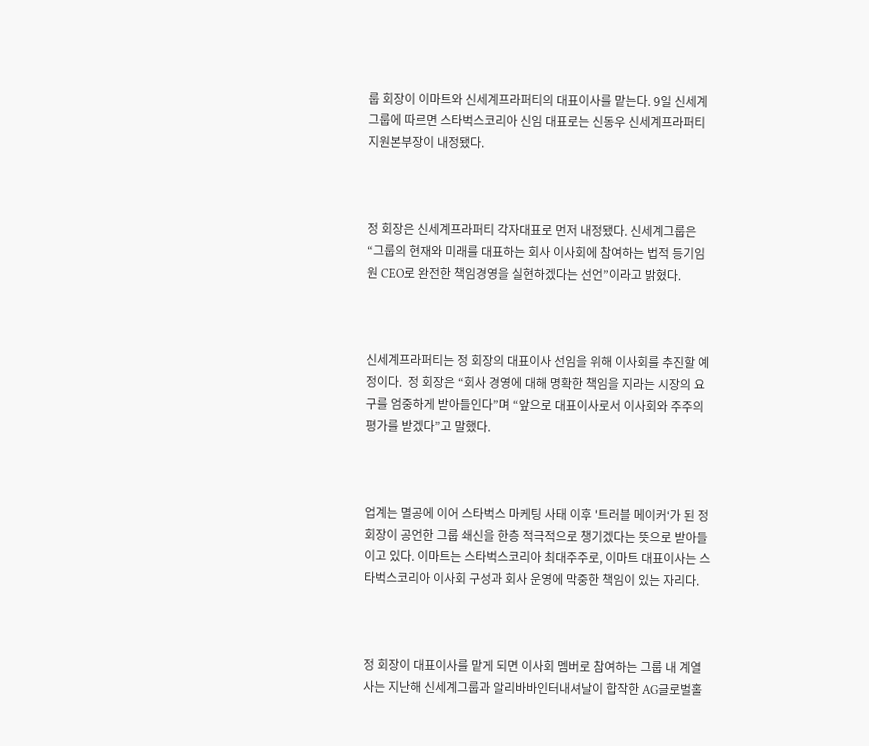룹 회장이 이마트와 신세계프라퍼티의 대표이사를 맡는다. 9일 신세계 그룹에 따르면 스타벅스코리아 신임 대표로는 신동우 신세계프라퍼티 지원본부장이 내정됐다.



정 회장은 신세계프라퍼티 각자대표로 먼저 내정됐다. 신세계그룹은 “그룹의 현재와 미래를 대표하는 회사 이사회에 참여하는 법적 등기임원 CEO로 완전한 책임경영을 실현하겠다는 선언”이라고 밝혔다.



신세계프라퍼티는 정 회장의 대표이사 선임을 위해 이사회를 추진할 예정이다.  정 회장은 “회사 경영에 대해 명확한 책임을 지라는 시장의 요구를 엄중하게 받아들인다”며 “앞으로 대표이사로서 이사회와 주주의 평가를 받겠다”고 말했다.



업계는 멸공에 이어 스타벅스 마케팅 사태 이후 '트러블 메이커‘가 된 정 회장이 공언한 그룹 쇄신을 한층 적극적으로 챙기겠다는 뜻으로 받아들이고 있다. 이마트는 스타벅스코리아 최대주주로, 이마트 대표이사는 스타벅스코리아 이사회 구성과 회사 운영에 막중한 책임이 있는 자리다.



정 회장이 대표이사를 맡게 되면 이사회 멤버로 참여하는 그룹 내 계열사는 지난해 신세계그룹과 알리바바인터내셔날이 합작한 AG글로벌홀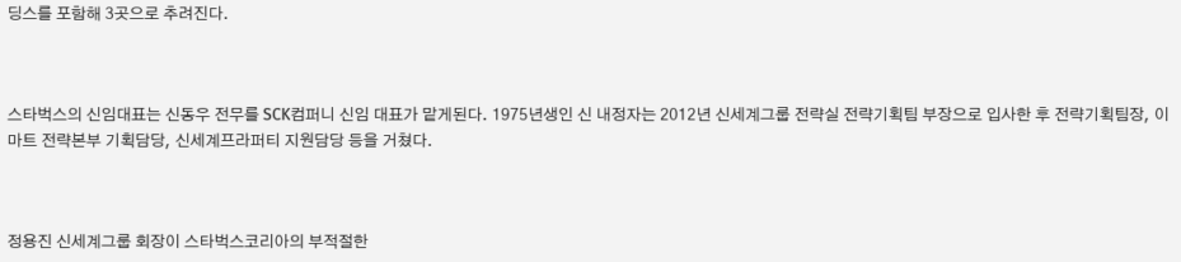딩스를 포함해 3곳으로 추려진다.



스타벅스의 신임대표는 신동우 전무를 SCK컴퍼니 신임 대표가 맡게된다. 1975년생인 신 내정자는 2012년 신세계그룹 전략실 전략기획팀 부장으로 입사한 후 전략기획팀장, 이마트 전략본부 기획담당, 신세계프라퍼티 지원담당 등을 거쳤다.



정용진 신세계그룹 회장이 스타벅스코리아의 부적절한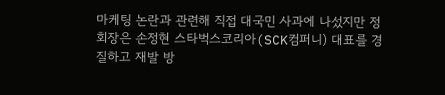마케팅 논란과 관련해 직접 대국민 사과에 나섰지만 정 회장은 손정현 스타벅스코리아(SCK컴퍼니) 대표를 경질하고 재발 방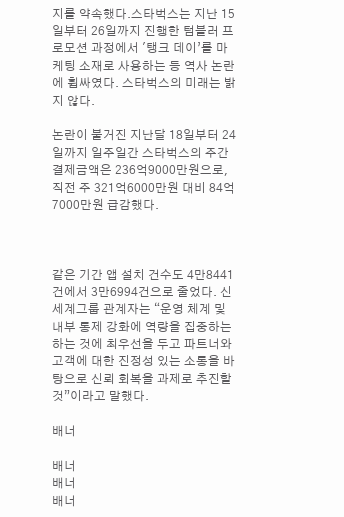지를 약속했다.스타벅스는 지난 15일부터 26일까지 진행한 텀블러 프로모션 과정에서 '탱크 데이’를 마케팅 소재로 사용하는 등 역사 논란에 휩싸였다. 스타벅스의 미래는 밝지 않다.

논란이 불거진 지난달 18일부터 24일까지 일주일간 스타벅스의 주간 결제금액은 236억9000만원으로, 직전 주 321억6000만원 대비 84억7000만원 급감했다.



같은 기간 앱 설치 건수도 4만8441건에서 3만6994건으로 줄었다. 신세계그룹 관계자는 “운영 체계 및 내부 통제 강화에 역량을 집중하는 하는 것에 최우선을 두고 파트너와 고객에 대한 진정성 있는 소통을 바탕으로 신뢰 회복을 과제로 추진할 것”이라고 말했다.

배너

배너
배너
배너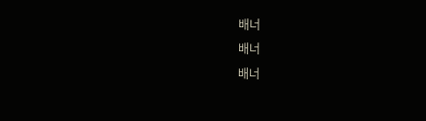배너
배너
배너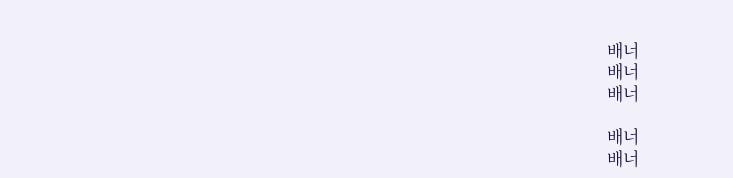배너
배너
배너

배너
배너